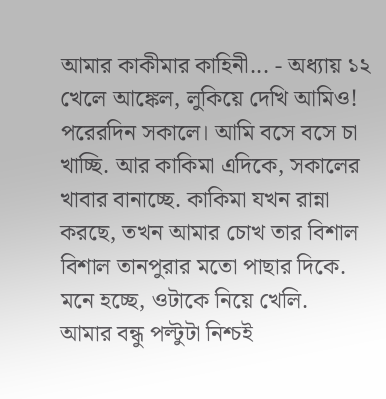আমার কাকীমার কাহিনী... - অধ্যায় ১২
খেলে আঙ্কেল, লুকিয়ে দেখি আমিও!
পরেরদিন সকালে। আমি বসে বসে চা খাচ্ছি. আর কাকিমা এদিকে, সকালের খাবার বানাচ্ছে. কাকিমা যখন রান্না করছে, তখন আমার চোখ তার বিশাল বিশাল তানপুরার মতো পাছার দিকে. মনে হচ্ছে, ওটাকে নিয়ে খেলি.
আমার বন্ধু পল্টুটা নিশ্চই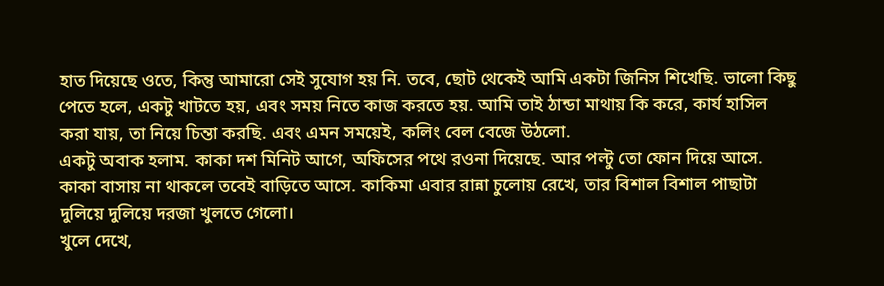হাত দিয়েছে ওতে, কিন্তু আমারো সেই সুযোগ হয় নি. তবে, ছোট থেকেই আমি একটা জিনিস শিখেছি. ভালো কিছু পেতে হলে, একটু খাটতে হয়, এবং সময় নিতে কাজ করতে হয়. আমি তাই ঠান্ডা মাথায় কি করে, কার্য হাসিল করা যায়, তা নিয়ে চিন্তা করছি. এবং এমন সময়েই, কলিং বেল বেজে উঠলো.
একটু অবাক হলাম. কাকা দশ মিনিট আগে, অফিসের পথে রওনা দিয়েছে. আর পল্টু তো ফোন দিয়ে আসে. কাকা বাসায় না থাকলে তবেই বাড়িতে আসে. কাকিমা এবার রান্না চুলোয় রেখে, তার বিশাল বিশাল পাছাটা দুলিয়ে দুলিয়ে দরজা খুলতে গেলো।
খুলে দেখে,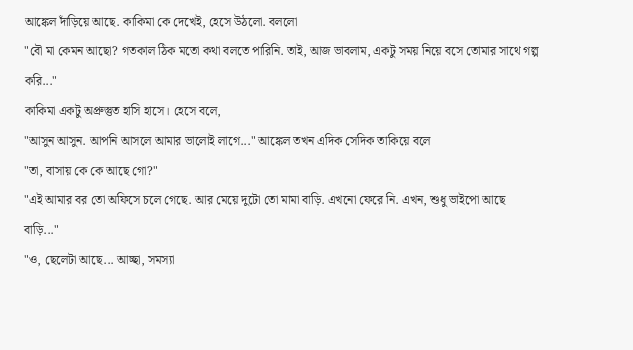আঙ্কেল দাঁড়িয়ে আছে. কাকিমা কে দেখেই, হেসে উঠলো. বললো
"বৌ মা কেমন আছো? গতকাল ঠিক মতো কথা বলতে পারিনি. তাই, আজ ভাবলাম, একটু সময় নিয়ে বসে তোমার সাথে গল্প করি..."
কাকিমা একটু অপ্রুস্তুত হাসি হাসে। হেসে বলে,
"আসুন আসুন. আপনি আসলে আমার ভালোই লাগে..." আঙ্কেল তখন এদিক সেদিক তাকিয়ে বলে
"তা, বাসায় কে কে আছে গো?"
"এই আমার বর তো অফিসে চলে গেছে. আর মেয়ে দুটো তো মামা বাড়ি. এখনো ফেরে নি. এখন, শুধু ভাইপো আছে বাড়ি..."
"ও, ছেলেটা আছে... আচ্ছা, সমস্যা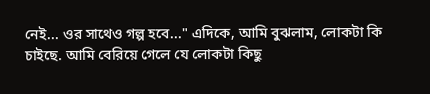নেই... ওর সাথেও গল্প হবে..." এদিকে, আমি বুঝলাম, লোকটা কি চাইছে. আমি বেরিয়ে গেলে যে লোকটা কিছু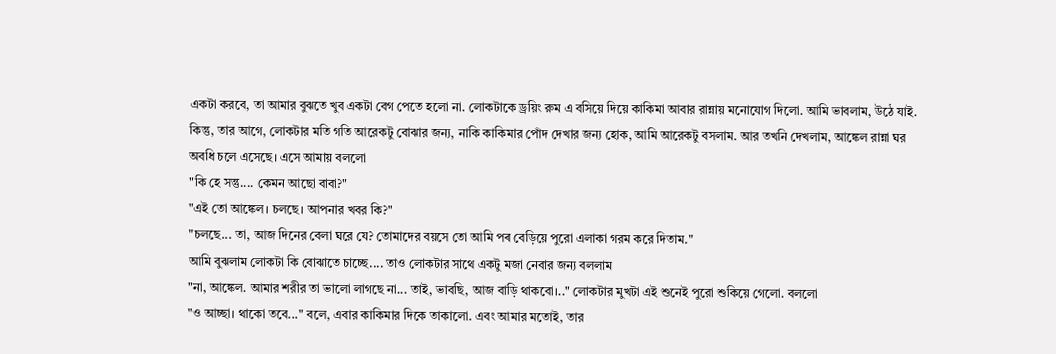একটা করবে, তা আমার বুঝতে খুব একটা বেগ পেতে হলো না. লোকটাকে ড্রয়িং রুম এ বসিয়ে দিয়ে কাকিমা আবার রান্নায় মনোযোগ দিলো. আমি ভাবলাম, উঠে যাই. কিন্তু, তার আগে, লোকটার মতি গতি আরেকটু বোঝার জন্য, নাকি কাকিমার পোঁদ দেখার জন্য হোক, আমি আরেকটু বসলাম. আর তখনি দেখলাম, আঙ্কেল রান্না ঘর অবধি চলে এসেছে। এসে আমায় বললো
"কি হে সন্তু.... কেমন আছো বাবা?"
"এই তো আঙ্কেল। চলছে। আপনার খবর কি?"
"চলছে... তা, আজ দিনের বেলা ঘরে যে? তোমাদের বয়সে তো আমি পৰ বেড়িয়ে পুরো এলাকা গরম করে দিতাম."
আমি বুঝলাম লোকটা কি বোঝাতে চাচ্ছে.... তাও লোকটার সাথে একটু মজা নেবার জন্য বললাম
"না, আঙ্কেল. আমার শরীর তা ভালো লাগছে না... তাই, ভাবছি, আজ বাড়ি থাকবো।.." লোকটার মুখটা এই শুনেই পুরো শুকিয়ে গেলো. বললো
"ও আচ্ছা। থাকো তবে..." বলে, এবার কাকিমার দিকে তাকালো. এবং আমার মতোই, তার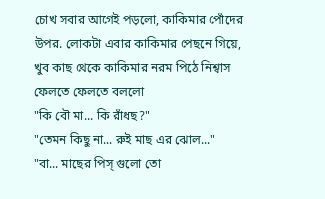চোখ সবার আগেই পড়লো, কাকিমার পোঁদের উপর. লোকটা এবার কাকিমার পেছনে গিয়ে, খুব কাছ থেকে কাকিমার নরম পিঠে নিশ্বাস ফেলতে ফেলতে বললো
"কি বৌ মা... কি রাঁধছ?"
"তেমন কিছু না... রুই মাছ এর ঝোল..."
"বা... মাছের পিস্ গুলো তো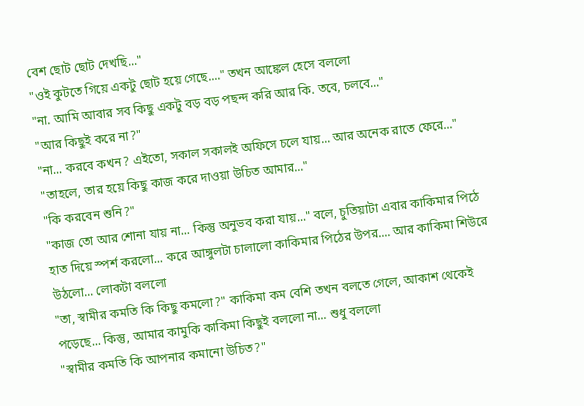বেশ ছোট ছোট দেখছি..."
"ওই কুটতে গিয়ে একটু ছোট হয়ে গেছে...." তখন আঙ্কেল হেসে বললো
"না. আমি আবার সব কিছু একটু বড় বড় পছন্দ করি আর কি. তবে, চলবে..."
"আর কিছুই করে না?"
"না... করবে কখন? এইতো, সকাল সকালই অফিসে চলে যায়... আর অনেক রাতে ফেরে..."
"তাহলে, তার হয়ে কিছু কাজ করে দাওয়া উচিত আমার..."
"কি করবেন শুনি?"
"কাজ তো আর শোনা যায় না... কিন্তু অনুভব করা যায়..." বলে, চুতিয়াটা এবার কাকিমার পিঠে হাত দিয়ে স্পর্শ করলো... করে আঙ্গুলটা চালালো কাকিমার পিঠের উপর.... আর কাকিমা শিউরে উঠলো... লোকটা বললো
"তা, স্বামীর কমতি কি কিছু কমলো?" কাকিমা কম বেশি তখন বলতে গেলে, আকাশ থেকেই পড়েছে... কিন্তু, আমার কামুকি কাকিমা কিছুই বললো না... শুধু বললো
"স্বামীর কমতি কি আপনার কমানো উচিত?"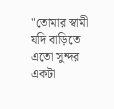"তোমার স্বামী যদি বাড়িতে এতো সুন্দর একটা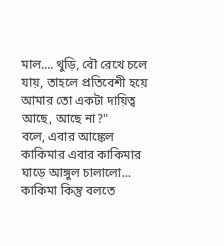মাল.... থুড়ি, বৌ রেখে চলে যায়, তাহলে প্রতিবেশী হয়ে আমার তো একটা দায়িত্ব আছে, আছে না?"
বলে, এবার আঙ্কেল কাকিমার এবার কাকিমার ঘাড়ে আঙ্গুল চালালো... কাকিমা কিন্তু বলতে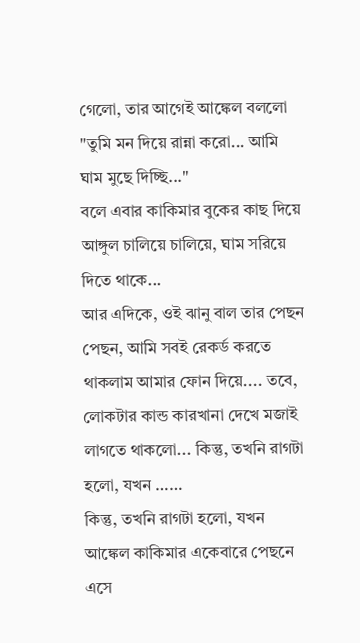গেলো, তার আগেই আঙ্কেল বললো
"তুমি মন দিয়ে রান্না করো... আমি ঘাম মুছে দিচ্ছি..."
বলে এবার কাকিমার বুকের কাছ দিয়ে আঙ্গুল চালিয়ে চালিয়ে, ঘাম সরিয়ে দিতে থাকে...
আর এদিকে, ওই ঝানু বাল তার পেছন পেছন, আমি সবই রেকর্ড করতে থাকলাম আমার ফোন দিয়ে.... তবে, লোকটার কান্ড কারখানা দেখে মজাই লাগতে থাকলো... কিন্তু, তখনি রাগটা হলো, যখন ……
কিন্তু, তখনি রাগটা হলো, যখন আঙ্কেল কাকিমার একেবারে পেছনে এসে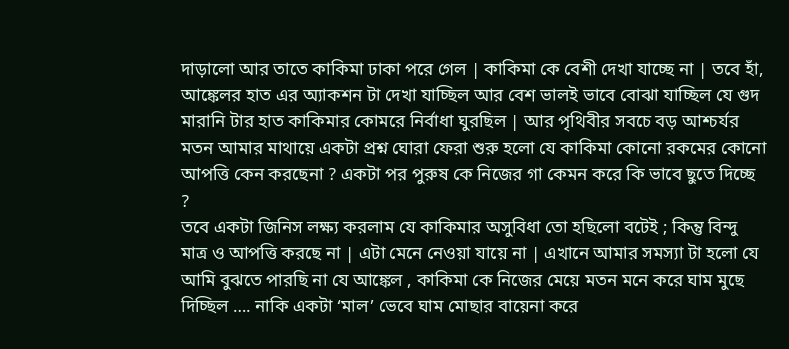দাড়ালো আর তাতে কাকিমা ঢাকা পরে গেল | কাকিমা কে বেশী দেখা যাচ্ছে না | তবে হাঁ, আঙ্কেলর হাত এর অ্যাকশন টা দেখা যাচ্ছিল আর বেশ ভালই ভাবে বোঝা যাচ্ছিল যে গুদ মারানি টার হাত কাকিমার কোমরে নির্বাধা ঘুরছিল | আর পৃথিবীর সবচে বড় আশ্চর্যর মতন আমার মাথায়ে একটা প্রশ্ন ঘোরা ফেরা শুরু হলো যে কাকিমা কোনো রকমের কোনো আপত্তি কেন করছেনা ? একটা পর পুরুষ কে নিজের গা কেমন করে কি ভাবে ছুতে দিচ্ছে ?
তবে একটা জিনিস লক্ষ্য করলাম যে কাকিমার অসুবিধা তো হছিলো বটেই ; কিন্তু বিন্দু মাত্র ও আপত্তি করছে না | এটা মেনে নেওয়া যায়ে না | এখানে আমার সমস্যা টা হলো যে আমি বুঝতে পারছি না যে আঙ্কেল , কাকিমা কে নিজের মেয়ে মতন মনে করে ঘাম মুছে দিচ্ছিল …. নাকি একটা ‘মাল’ ভেবে ঘাম মোছার বায়েনা করে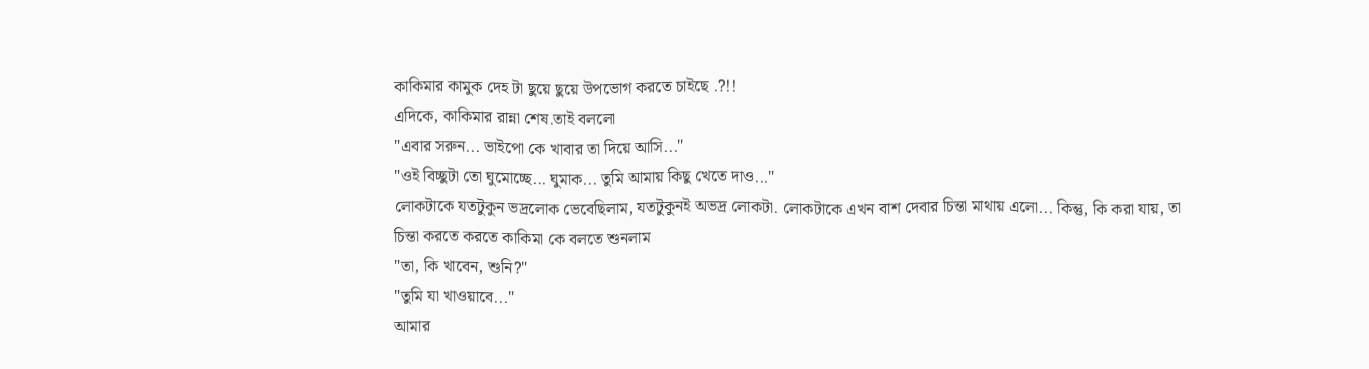কাকিমার কামুক দেহ টা ছুয়ে ছুয়ে উপভোগ করতে চাইছে .?!!
এদিকে, কাকিমার রান্না শেষ.তাই বললো
"এবার সরুন... ভাইপো কে খাবার তা দিয়ে আসি..."
"ওই বিচ্ছুটা তো ঘুমোচ্ছে... ঘুমাক... তুমি আমায় কিছু খেতে দাও..."
লোকটাকে যতটুকুন ভদ্রলোক ভেবেছিলাম, যতটুকুনই অভদ্র লোকটা. লোকটাকে এখন বাশ দেবার চিন্তা মাথায় এলো... কিন্তু, কি করা যায়, তা চিন্তা করতে করতে কাকিমা কে বলতে শুনলাম
"তা, কি খাবেন, শুনি?"
"তুমি যা খাওয়াবে..."
আমার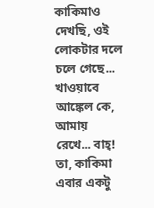কাকিমাও দেখছি, ওই লোকটার দলে চলে গেছে... খাওয়াবে আঙ্কেল কে, আমায় রেখে... বাহ্!
তা, কাকিমা এবার একটু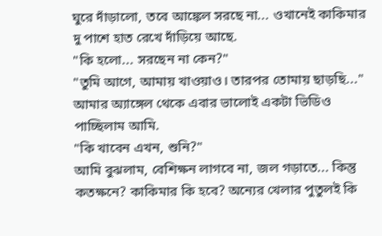ঘুরে দাঁড়ালো, তবে আঙ্কেল সরছে না... ওখানেই কাকিমার দু পাশে হাত রেখে দাঁড়িয়ে আছে.
"কি হলো... সরছেন না কেন?"
"তুমি আগে, আমায় খাওয়াও। তারপর তোমায় ছাড়ছি..." আমার অ্যাঙ্গেল থেকে এবার ভালোই একটা ভিডিও পাচ্ছিলাম আমি.
"কি খাবেন এখন, শুনি?"
আমি বুঝলাম, বেশিক্ষন লাগবে না, জল গড়াতে... কিন্তু কতক্ষনে? কাকিমার কি হবে? অন্যের খেলার পুতুলই কি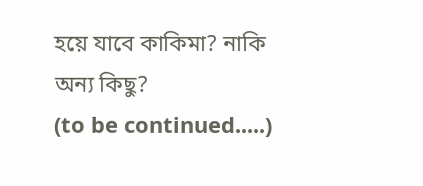হয়ে যাবে কাকিমা? নাকি অন্য কিছু?
(to be continued.....)